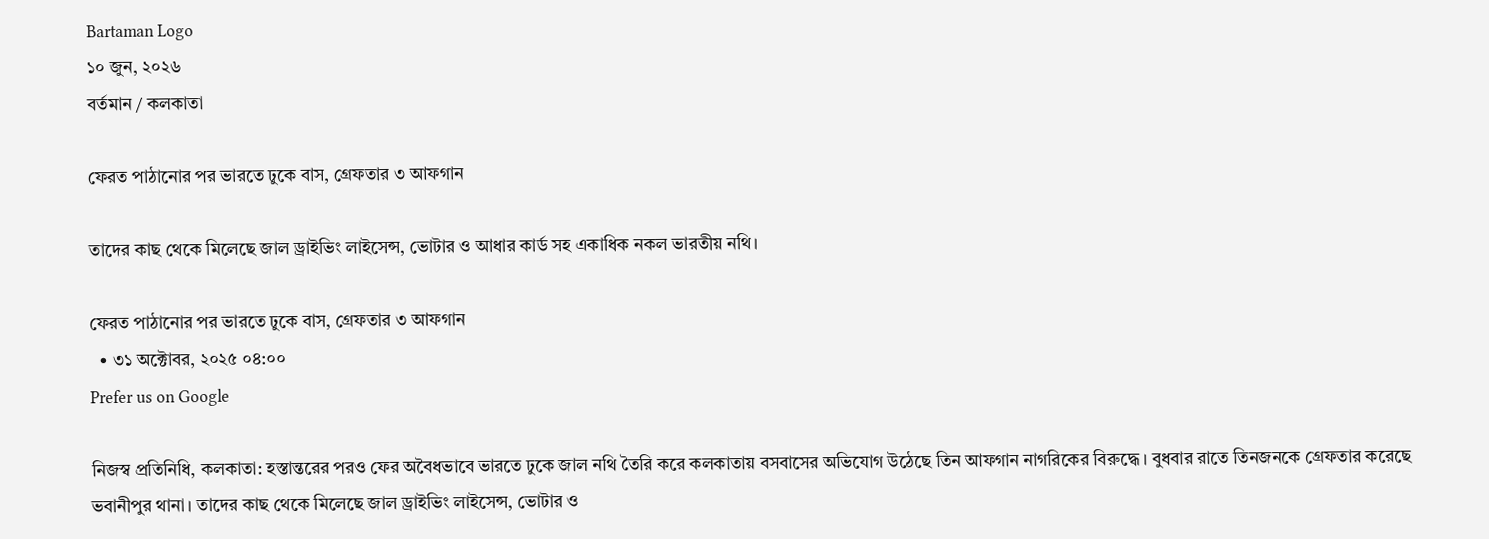Bartaman Logo
১০ জুন, ২০২৬
বর্তমান / কলকাতা

ফেরত পাঠানোর পর ভারতে ঢুকে বাস, গ্রেফতার ৩ আফগান

তাদের কাছ থেকে মিলেছে জাল ড্রাইভিং লাইসেন্স, ভোটার ও আধার কার্ড সহ একাধিক নকল ভারতীয় নথি।

ফেরত পাঠানোর পর ভারতে ঢুকে বাস, গ্রেফতার ৩ আফগান
  • ৩১ অক্টোবর, ২০২৫ ০৪:০০
Prefer us on Google

নিজস্ব প্রতিনিধি, কলকাতা: হস্তান্তরের পরও ফের অবৈধভাবে ভারতে ঢুকে জাল নথি তৈরি করে কলকাতায় বসবাসের অভিযোগ উঠেছে তিন আফগান নাগরিকের বিরুদ্ধে। বুধবার রাতে তিনজনকে গ্রেফতার করেছে ভবানীপুর থানা। তাদের কাছ থেকে মিলেছে জাল ড্রাইভিং লাইসেন্স, ভোটার ও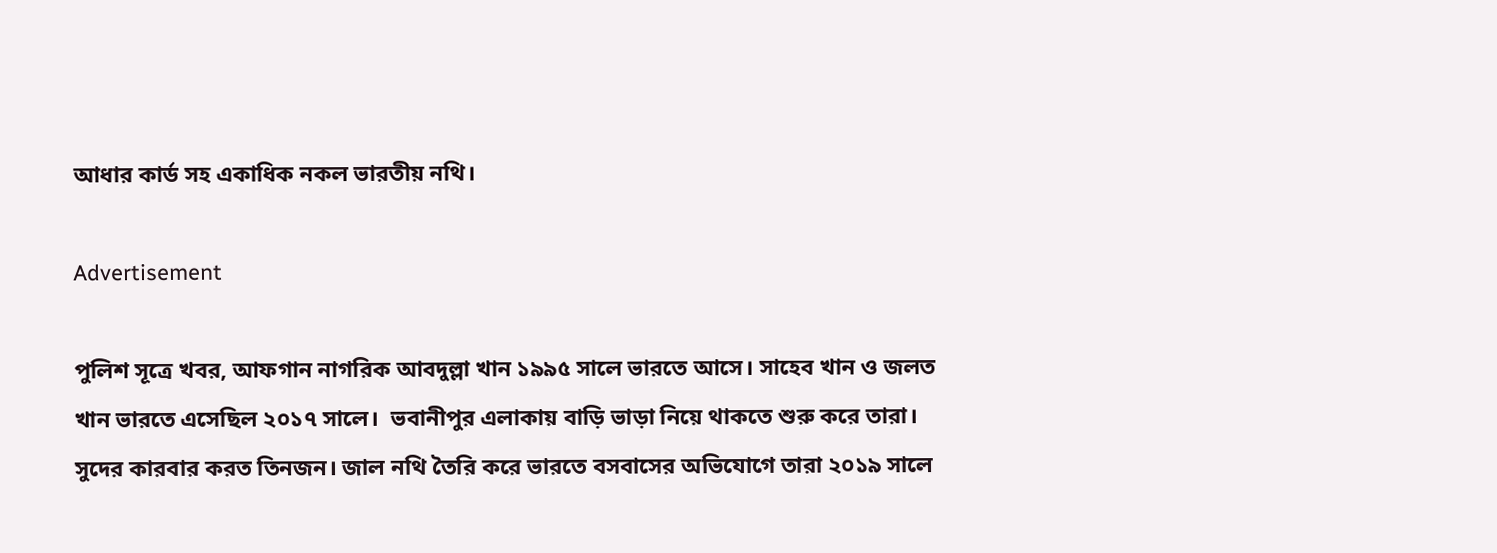আধার কার্ড সহ একাধিক নকল ভারতীয় নথি।

Advertisement

পুলিশ সূত্রে খবর, আফগান নাগরিক আবদুল্লা খান ১৯৯৫ সালে ভারতে আসে। সাহেব খান ও জলত খান ভারতে এসেছিল ২০১৭ সালে।  ভবানীপুর এলাকায় বাড়ি ভাড়া নিয়ে থাকতে শুরু করে তারা। সুদের কারবার করত তিনজন। জাল নথি তৈরি করে ভারতে বসবাসের অভিযোগে তারা ২০১৯ সালে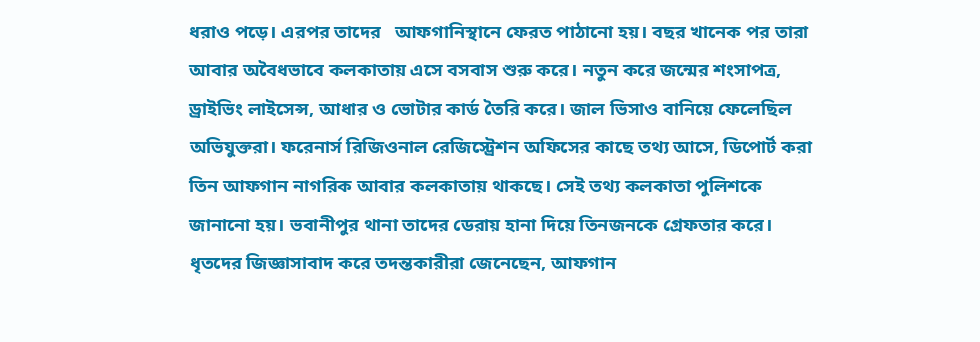ধরাও পড়ে। এরপর তাদের   আফগানিস্থানে ফেরত পাঠানো হয়। বছর খানেক পর তারা আবার অবৈধভাবে কলকাতায় এসে বসবাস শুরু করে। নতুন করে জন্মের শংসাপত্র, ড্রাইভিং লাইসেন্স, আধার ও ভোটার কার্ড তৈরি করে। জাল ভিসাও বানিয়ে ফেলেছিল অভিযুক্তরা। ফরেনার্স রিজিওনাল রেজিস্ট্রেশন অফিসের কাছে তথ্য আসে, ডিপোর্ট করা তিন আফগান নাগরিক আবার কলকাতায় থাকছে। সেই তথ্য কলকাতা পুলিশকে জানানো হয়। ভবানীপুর থানা তাদের ডেরায় হানা দিয়ে তিনজনকে গ্রেফতার করে।
ধৃতদের জিজ্ঞাসাবাদ করে তদন্তকারীরা জেনেছেন, আফগান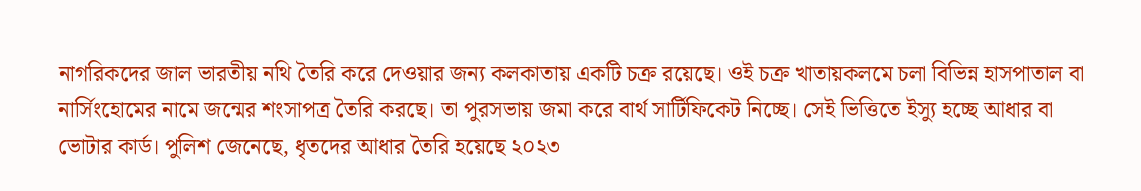নাগরিকদের জাল ভারতীয় নথি তৈরি করে দেওয়ার জন্য কলকাতায় একটি চক্র রয়েছে। ওই চক্র খাতায়কলমে চলা বিভিন্ন হাসপাতাল বা নার্সিংহোমের নামে জন্মের শংসাপত্র তৈরি করছে। তা পুরসভায় জমা করে বার্থ সার্টিফিকেট নিচ্ছে। সেই ভিত্তিতে ইস্যু হচ্ছে আধার বা ভোটার কার্ড। পুলিশ জেনেছে, ধৃতদের আধার তৈরি হয়েছে ২০২৩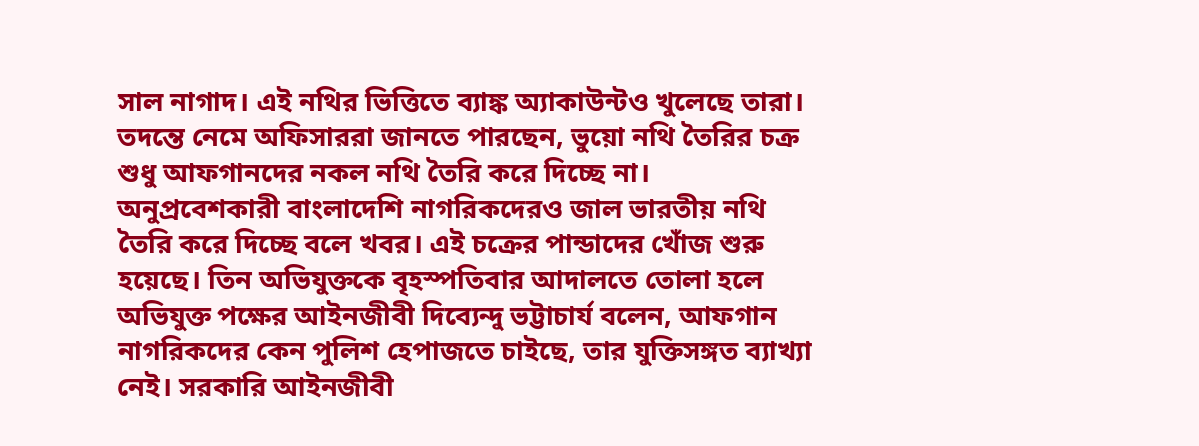সাল নাগাদ। এই নথির ভিত্তিতে ব্যাঙ্ক অ্যাকাউন্টও খুলেছে তারা। তদন্তে নেমে অফিসাররা জানতে পারছেন, ভুয়ো নথি তৈরির চক্র শুধু আফগানদের নকল নথি তৈরি করে দিচ্ছে না। অনুপ্রবেশকারী বাংলাদেশি নাগরিকদেরও জাল ভারতীয় নথি তৈরি করে দিচ্ছে বলে খবর। এই চক্রের পান্ডাদের খোঁজ শুরু হয়েছে। তিন অভিযুক্তকে বৃহস্পতিবার আদালতে তোলা হলে অভিযুক্ত পক্ষের আইনজীবী দিব্যেন্দু ভট্টাচার্য বলেন, আফগান নাগরিকদের কেন পুলিশ হেপাজতে চাইছে, তার যুক্তিসঙ্গত ব্যাখ্যা নেই। সরকারি আইনজীবী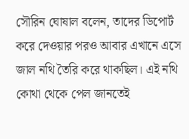সৌরিন ঘোষাল বলেন, তাদের ডিপোর্ট করে দেওয়ার পরও আবার এখানে এসে জাল নথি তৈরি করে থাকছিল। এই নথি কোথা থেকে পেল জানতেই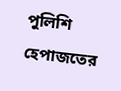পুলিশি হেপাজতের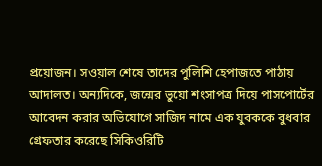প্রয়োজন। সওয়াল শেষে তাদের পুলিশি হেপাজতে পাঠায় আদালত। অন্যদিকে, জন্মের ভুয়ো শংসাপত্র দিয়ে পাসপোর্টের আবেদন করার অভিযোগে সাজিদ নামে এক যুবককে বুধবার  গ্রেফতার করেছে সিকিওরিটি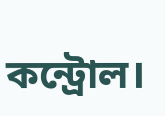কন্ট্রোল।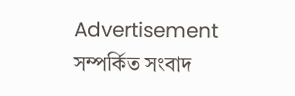Advertisement
সম্পর্কিত সংবাদ